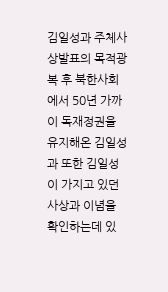김일성과 주체사상발표의 목적광복 후 북한사회에서 50년 가까이 독재정권을 유지해온 김일성과 또한 김일성이 가지고 있던 사상과 이념을 확인하는데 있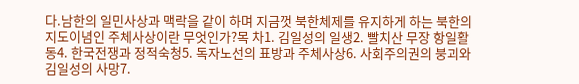다.남한의 일민사상과 맥락을 같이 하며 지금껏 북한체제를 유지하게 하는 북한의 지도이념인 주체사상이란 무엇인가?목 차1. 김일성의 일생2. 빨치산 무장 항일활동4. 한국전쟁과 정적숙청5. 독자노선의 표방과 주체사상6. 사회주의권의 붕괴와 김일성의 사망7.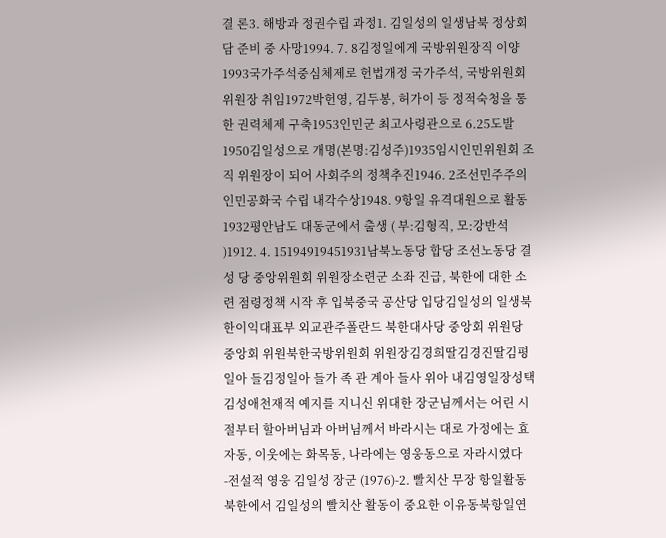결 론3. 해방과 정권수립 과정1. 김일성의 일생남북 정상회담 준비 중 사망1994. 7. 8김정일에게 국방위원장직 이양1993국가주석중심체제로 헌법개정 국가주석, 국방위원회 위원장 취임1972박헌영, 김두봉, 허가이 등 정적숙청을 통한 권력체제 구축1953인민군 최고사령관으로 6.25도발1950김일성으로 개명(본명:김성주)1935임시인민위원회 조직 위원장이 되어 사회주의 정책추진1946. 2조선민주주의인민공화국 수립 내각수상1948. 9항일 유격대원으로 활동1932평안남도 대동군에서 출생 ( 부:김형직, 모:강반석 )1912. 4. 15194919451931남북노동당 합당 조선노동당 결성 당 중앙위원회 위원장소련군 소좌 진급, 북한에 대한 소련 점령정책 시작 후 입북중국 공산당 입당김일성의 일생북한이익대표부 외교관주폴란드 북한대사당 중앙회 위원당 중앙회 위원북한국방위원회 위원장김경희딸김경진딸김평일아 들김정일아 들가 족 관 계아 들사 위아 내김영일장성택김성애천재적 예지를 지니신 위대한 장군님께서는 어린 시절부터 할아버님과 아버님께서 바라시는 대로 가정에는 효자동, 이웃에는 화목동, 나라에는 영웅동으로 자라시였다 -전설적 영웅 김일성 장군 (1976)-2. 빨치산 무장 항일활동북한에서 김일성의 빨치산 활동이 중요한 이유동북항일연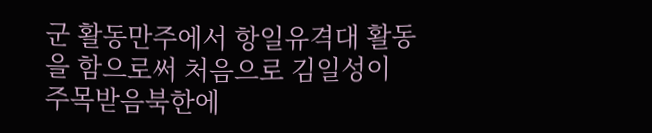군 활동만주에서 항일유격대 활동을 함으로써 처음으로 김일성이 주목받음북한에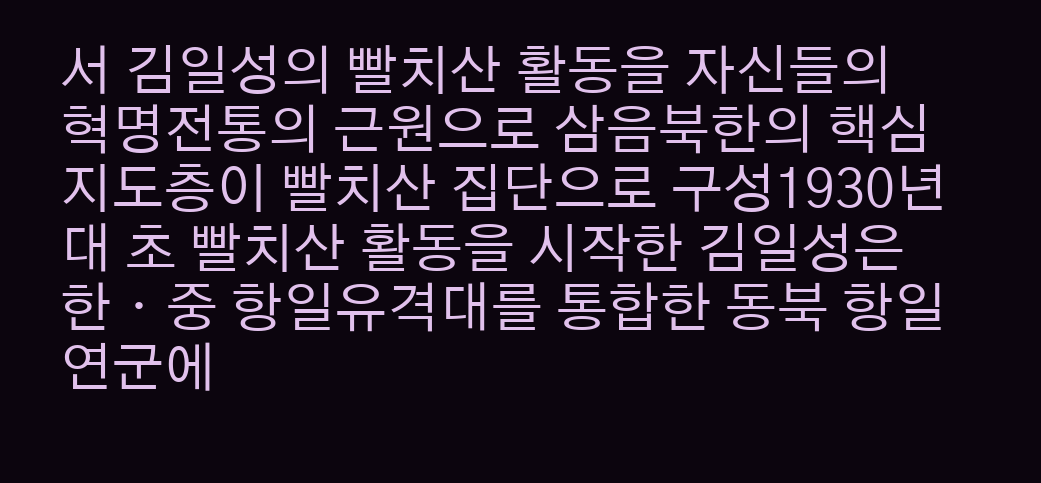서 김일성의 빨치산 활동을 자신들의 혁명전통의 근원으로 삼음북한의 핵심 지도층이 빨치산 집단으로 구성1930년대 초 빨치산 활동을 시작한 김일성은 한ㆍ중 항일유격대를 통합한 동북 항일 연군에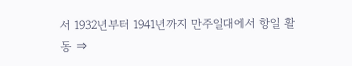서 1932년부터 1941년까지 만주일대에서 항일 활동 ⇒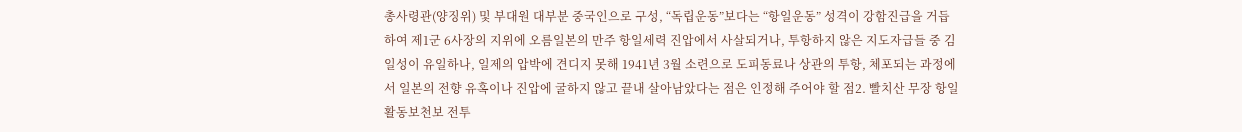총사령관(양징위) 및 부대원 대부분 중국인으로 구성, “독립운동”보다는 “항일운동” 성격이 강함진급을 거듭하여 제1군 6사장의 지위에 오름일본의 만주 항일세력 진압에서 사살되거나, 투항하지 않은 지도자급들 중 김일성이 유일하나, 일제의 압박에 견디지 못해 1941년 3월 소련으로 도피동료나 상관의 투항, 체포되는 과정에서 일본의 전향 유혹이나 진압에 굴하지 않고 끝내 살아남았다는 점은 인정해 주어야 할 점2. 빨치산 무장 항일활동보천보 전투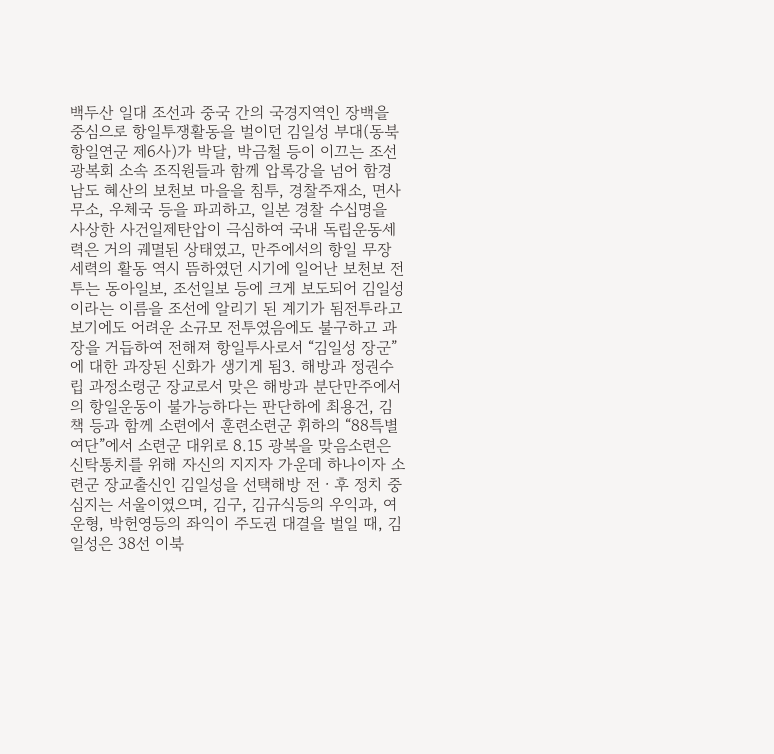백두산 일대 조선과 중국 간의 국경지역인 장백을 중심으로 항일투쟁활동을 벌이던 김일성 부대(동북항일연군 제6사)가 박달, 박금철 등이 이끄는 조선광복회 소속 조직원들과 함께 압록강을 넘어 함경남도 혜산의 보천보 마을을 침투, 경찰주재소, 면사무소, 우체국 등을 파괴하고, 일본 경찰 수십명을 사상한 사건일제탄압이 극심하여 국내 독립운동세력은 거의 궤멸된 상태였고, 만주에서의 항일 무장 세력의 활동 역시 뜸하였던 시기에 일어난 보천보 전투는 동아일보, 조선일보 등에 크게 보도되어 김일성이라는 이름을 조선에 알리기 된 계기가 됨전투라고 보기에도 어려운 소규모 전투였음에도 불구하고 과장을 거듭하여 전해져 항일투사로서 “김일성 장군”에 대한 과장된 신화가 생기게 됨3. 해방과 정권수립 과정소령군 장교로서 맞은 해방과 분단만주에서의 항일운동이 불가능하다는 판단하에 최용건, 김책 등과 함께 소련에서 훈련소련군 휘하의 “88특별여단”에서 소련군 대위로 8.15 광복을 맞음소련은 신탁통치를 위해 자신의 지지자 가운데 하나이자 소련군 장교출신인 김일성을 선택해방 전ㆍ후 정치 중심지는 서울이였으며, 김구, 김규식등의 우익과, 여운형, 박헌영등의 좌익이 주도권 대결을 벌일 때, 김일성은 38선 이북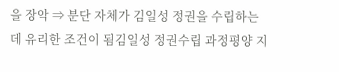을 장악 ⇒ 분단 자체가 김일성 정권을 수립하는데 유리한 조건이 됨김일성 정권수립 과정평양 지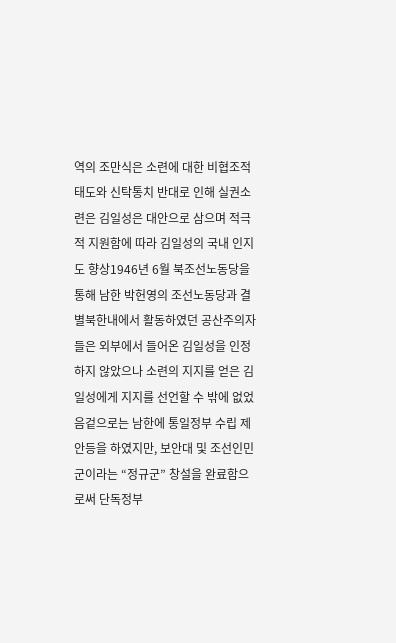역의 조만식은 소련에 대한 비협조적 태도와 신탁통치 반대로 인해 실권소련은 김일성은 대안으로 삼으며 적극적 지원함에 따라 김일성의 국내 인지도 향상1946년 6월 북조선노동당을 통해 남한 박헌영의 조선노동당과 결별북한내에서 활동하였던 공산주의자들은 외부에서 들어온 김일성을 인정하지 않았으나 소련의 지지를 얻은 김일성에게 지지를 선언할 수 밖에 없었음겉으로는 남한에 통일정부 수립 제안등을 하였지만, 보안대 및 조선인민군이라는 “정규군” 창설을 완료함으로써 단독정부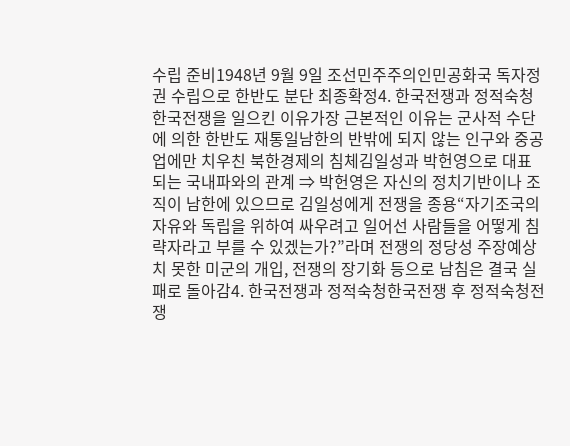수립 준비1948년 9월 9일 조선민주주의인민공화국 독자정권 수립으로 한반도 분단 최종확정4. 한국전쟁과 정적숙청한국전쟁을 일으킨 이유가장 근본적인 이유는 군사적 수단에 의한 한반도 재통일남한의 반밖에 되지 않는 인구와 중공업에만 치우친 북한경제의 침체김일성과 박헌영으로 대표되는 국내파와의 관계 ⇒ 박헌영은 자신의 정치기반이나 조직이 남한에 있으므로 김일성에게 전쟁을 종용“자기조국의 자유와 독립을 위하여 싸우려고 일어선 사람들을 어떻게 침략자라고 부를 수 있겠는가?”라며 전쟁의 정당성 주장예상치 못한 미군의 개입, 전쟁의 장기화 등으로 남침은 결국 실패로 돌아감4. 한국전쟁과 정적숙청한국전쟁 후 정적숙청전쟁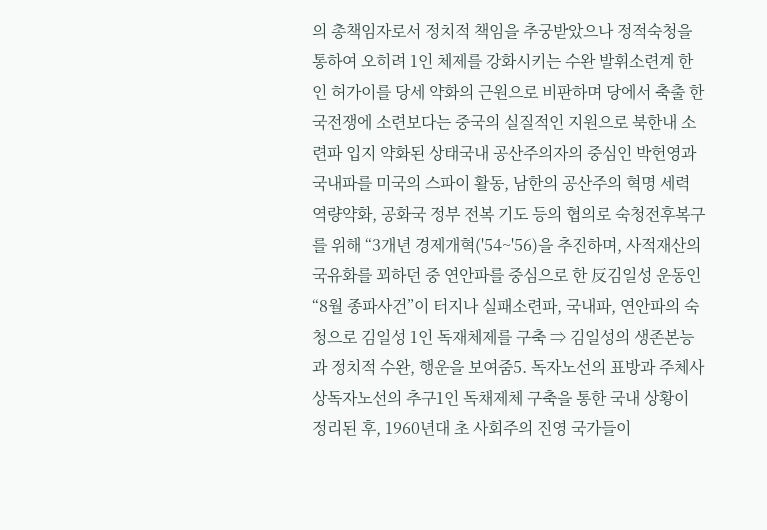의 총책임자로서 정치적 책임을 추궁받았으나 정적숙청을 통하여 오히려 1인 체제를 강화시키는 수완 발휘소련계 한인 허가이를 당세 약화의 근원으로 비판하며 당에서 축출 한국전쟁에 소련보다는 중국의 실질적인 지원으로 북한내 소련파 입지 약화된 상태국내 공산주의자의 중심인 박헌영과 국내파를 미국의 스파이 활동, 남한의 공산주의 혁명 세력 역량약화, 공화국 정부 전복 기도 등의 협의로 숙청전후복구를 위해 “3개년 경제개혁('54~'56)을 추진하며, 사적재산의 국유화를 꾀하던 중 연안파를 중심으로 한 反김일성 운동인 “8월 종파사건”이 터지나 실패소련파, 국내파, 연안파의 숙청으로 김일성 1인 독재체제를 구축 ⇒ 김일성의 생존본능과 정치적 수완, 행운을 보여줌5. 독자노선의 표방과 주체사상독자노선의 추구1인 독채제체 구축을 통한 국내 상황이 정리된 후, 1960년대 초 사회주의 진영 국가들이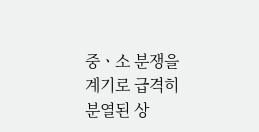중ㆍ소 분쟁을 계기로 급격히 분열된 상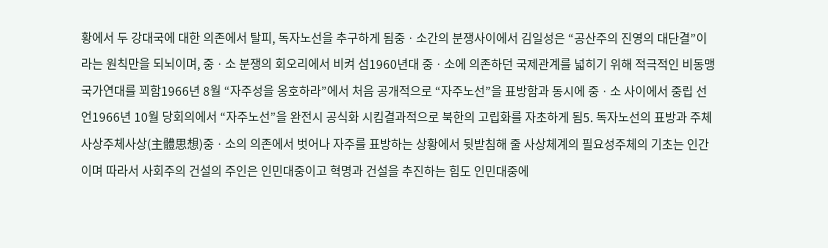황에서 두 강대국에 대한 의존에서 탈피, 독자노선을 추구하게 됨중ㆍ소간의 분쟁사이에서 김일성은 “공산주의 진영의 대단결”이라는 원칙만을 되뇌이며, 중ㆍ소 분쟁의 회오리에서 비켜 섬1960년대 중ㆍ소에 의존하던 국제관계를 넓히기 위해 적극적인 비동맹국가연대를 꾀함1966년 8월 “자주성을 옹호하라”에서 처음 공개적으로 “자주노선”을 표방함과 동시에 중ㆍ소 사이에서 중립 선언1966년 10월 당회의에서 “자주노선”을 완전시 공식화 시킴결과적으로 북한의 고립화를 자초하게 됨5. 독자노선의 표방과 주체사상주체사상(主體思想)중ㆍ소의 의존에서 벗어나 자주를 표방하는 상황에서 뒷받침해 줄 사상체계의 필요성주체의 기초는 인간이며 따라서 사회주의 건설의 주인은 인민대중이고 혁명과 건설을 추진하는 힘도 인민대중에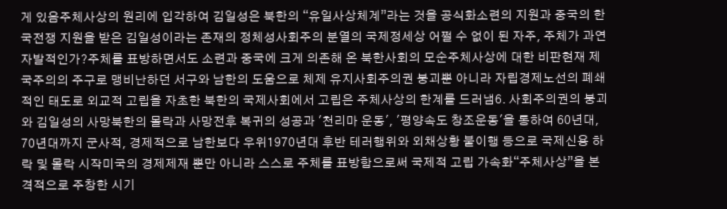게 있음주체사상의 원리에 입각하여 김일성은 북한의 “유일사상체계”라는 것을 공식화소련의 지원과 중국의 한국전쟁 지원을 받은 김일성이라는 존재의 정체성사회주의 분열의 국제정세상 어쩔 수 없이 된 자주, 주체가 과연 자발적인가?주체를 표방하면서도 소련과 중국에 크게 의존해 온 북한사회의 모순주체사상에 대한 비판현재 제국주의의 주구로 맹비난하던 서구와 남한의 도움으로 체제 유지사회주의권 붕괴뿐 아니라 자립경제노선의 폐쇄적인 태도로 외교적 고립을 자초한 북한의 국제사회에서 고립은 주체사상의 한계를 드러냄6. 사회주의권의 붕괴와 김일성의 사망북한의 몰락과 사망전후 복귀의 성공과 '천리마 운동', '평양속도 창조운동'을 통하여 60년대, 70년대까지 군사적, 경제적으로 남한보다 우위1970년대 후반 테러행위와 외채상황 불이행 등으로 국제신용 하락 및 몰락 시작미국의 경제제재 뿐만 아니라 스스로 주체를 표방함으로써 국제적 고립 가속화“주체사상”을 본격적으로 주창한 시기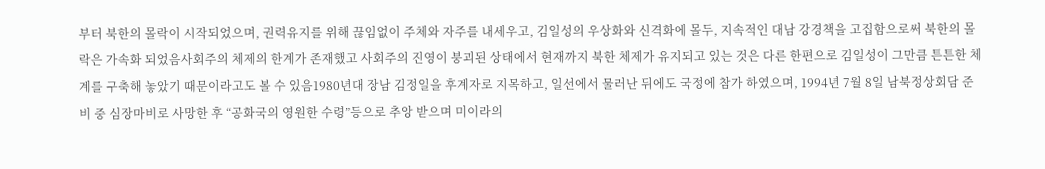부터 북한의 몰락이 시작되었으며, 권력유지를 위해 끊임없이 주체와 자주를 내세우고, 김일성의 우상화와 신격화에 몰두, 지속적인 대남 강경책을 고집함으로써 북한의 몰락은 가속화 되었음사회주의 체제의 한계가 존재했고 사회주의 진영이 붕괴된 상태에서 현재까지 북한 체제가 유지되고 있는 것은 다른 한편으로 김일성이 그만큼 튼튼한 체계를 구축해 놓았기 때문이라고도 볼 수 있음1980년대 장남 김정일을 후계자로 지목하고, 일선에서 물러난 뒤에도 국정에 참가 하였으며, 1994년 7월 8일 남북정상회담 준비 중 심장마비로 사망한 후 “공화국의 영원한 수령”등으로 추앙 받으며 미이라의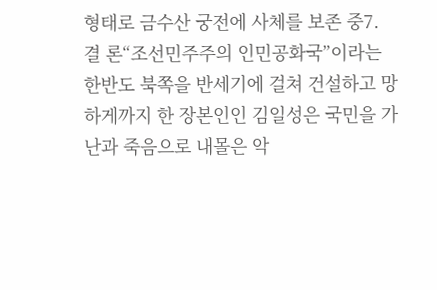형태로 금수산 궁전에 사체를 보존 중7. 결 론“조선민주주의 인민공화국”이라는 한반도 북쪽을 반세기에 걸쳐 건설하고 망하게까지 한 장본인인 김일성은 국민을 가난과 죽음으로 내몰은 악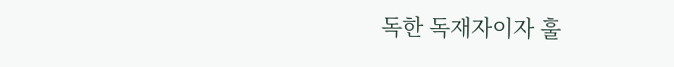독한 독재자이자 훌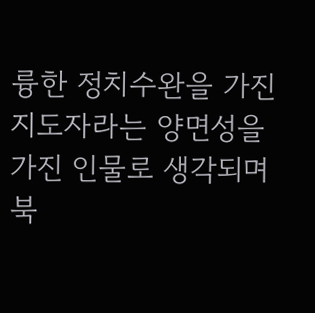륭한 정치수완을 가진 지도자라는 양면성을 가진 인물로 생각되며북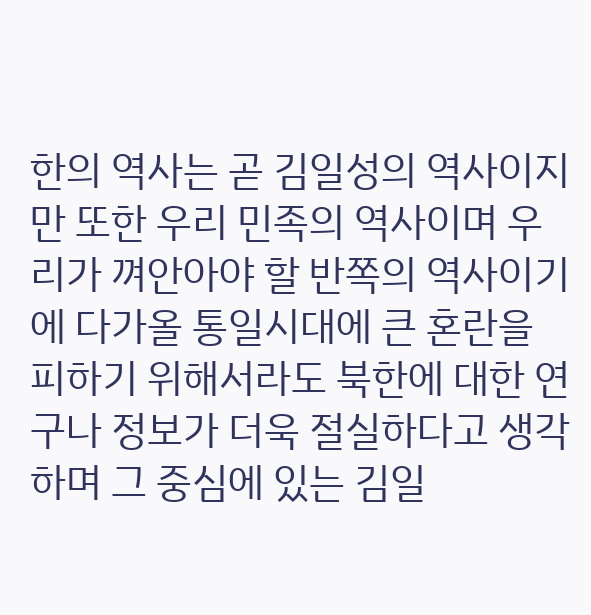한의 역사는 곧 김일성의 역사이지만 또한 우리 민족의 역사이며 우리가 껴안아야 할 반쪽의 역사이기에 다가올 통일시대에 큰 혼란을 피하기 위해서라도 북한에 대한 연구나 정보가 더욱 절실하다고 생각 하며 그 중심에 있는 김일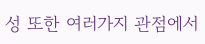성 또한 여러가지 관점에서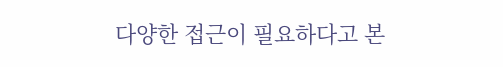다양한 접근이 필요하다고 본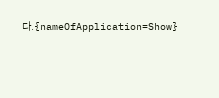다.{nameOfApplication=Show}